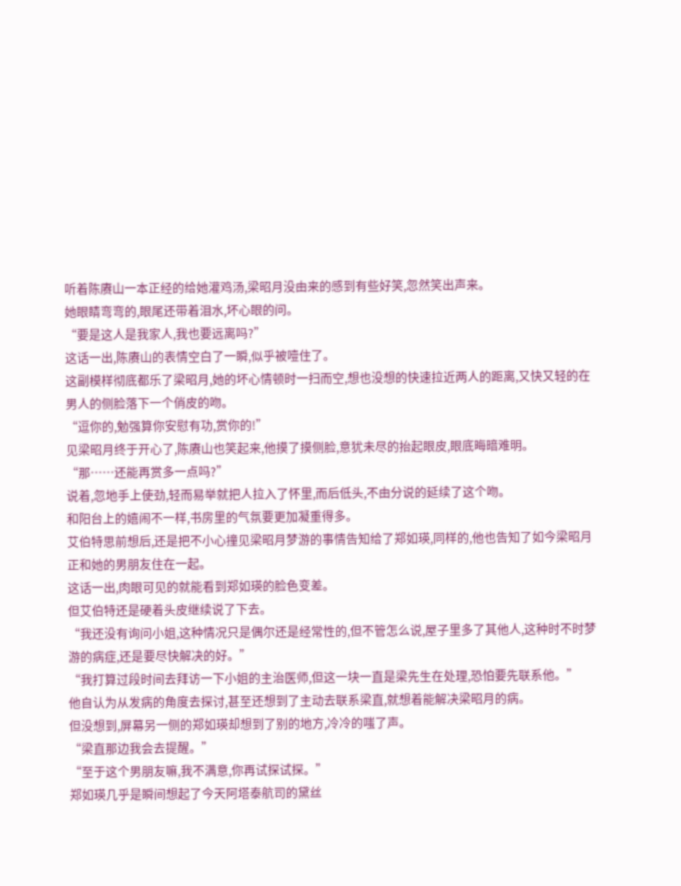听着陈赓山一本正经的给她灌鸡汤,梁昭月没由来的感到有些好笑,忽然笑出声来。
她眼睛弯弯的,眼尾还带着泪水,坏心眼的问。
“要是这人是我家人,我也要远离吗?”
这话一出,陈赓山的表情空白了一瞬,似乎被噎住了。
这副模样彻底都乐了梁昭月,她的坏心情顿时一扫而空,想也没想的快速拉近两人的距离,又快又轻的在男人的侧脸落下一个俏皮的吻。
“逗你的,勉强算你安慰有功,赏你的!”
见梁昭月终于开心了,陈赓山也笑起来,他摸了摸侧脸,意犹未尽的抬起眼皮,眼底晦暗难明。
“那……还能再赏多一点吗?”
说着,忽地手上使劲,轻而易举就把人拉入了怀里,而后低头,不由分说的延续了这个吻。
和阳台上的嬉闹不一样,书房里的气氛要更加凝重得多。
艾伯特思前想后,还是把不小心撞见梁昭月梦游的事情告知给了郑如瑛,同样的,他也告知了如今梁昭月正和她的男朋友住在一起。
这话一出,肉眼可见的就能看到郑如瑛的脸色变差。
但艾伯特还是硬着头皮继续说了下去。
“我还没有询问小姐,这种情况只是偶尔还是经常性的,但不管怎么说,屋子里多了其他人,这种时不时梦游的病症,还是要尽快解决的好。”
“我打算过段时间去拜访一下小姐的主治医师,但这一块一直是梁先生在处理,恐怕要先联系他。”
他自认为从发病的角度去探讨,甚至还想到了主动去联系梁直,就想着能解决梁昭月的病。
但没想到,屏幕另一侧的郑如瑛却想到了别的地方,冷冷的嗤了声。
“梁直那边我会去提醒。”
“至于这个男朋友嘛,我不满意,你再试探试探。”
郑如瑛几乎是瞬间想起了今天阿塔泰航司的黛丝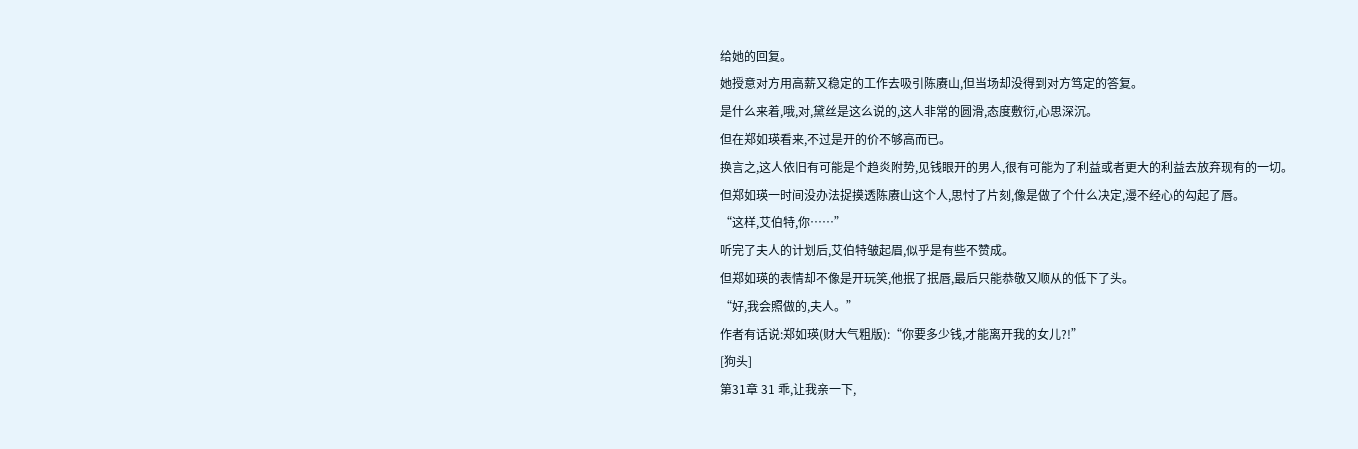给她的回复。
她授意对方用高薪又稳定的工作去吸引陈赓山,但当场却没得到对方笃定的答复。
是什么来着,哦,对,黛丝是这么说的,这人非常的圆滑,态度敷衍,心思深沉。
但在郑如瑛看来,不过是开的价不够高而已。
换言之,这人依旧有可能是个趋炎附势,见钱眼开的男人,很有可能为了利益或者更大的利益去放弃现有的一切。
但郑如瑛一时间没办法捉摸透陈赓山这个人,思忖了片刻,像是做了个什么决定,漫不经心的勾起了唇。
“这样,艾伯特,你……”
听完了夫人的计划后,艾伯特皱起眉,似乎是有些不赞成。
但郑如瑛的表情却不像是开玩笑,他抿了抿唇,最后只能恭敬又顺从的低下了头。
“好,我会照做的,夫人。”
作者有话说:郑如瑛(财大气粗版):“你要多少钱,才能离开我的女儿?!”
[狗头]
第31章 31 乖,让我亲一下,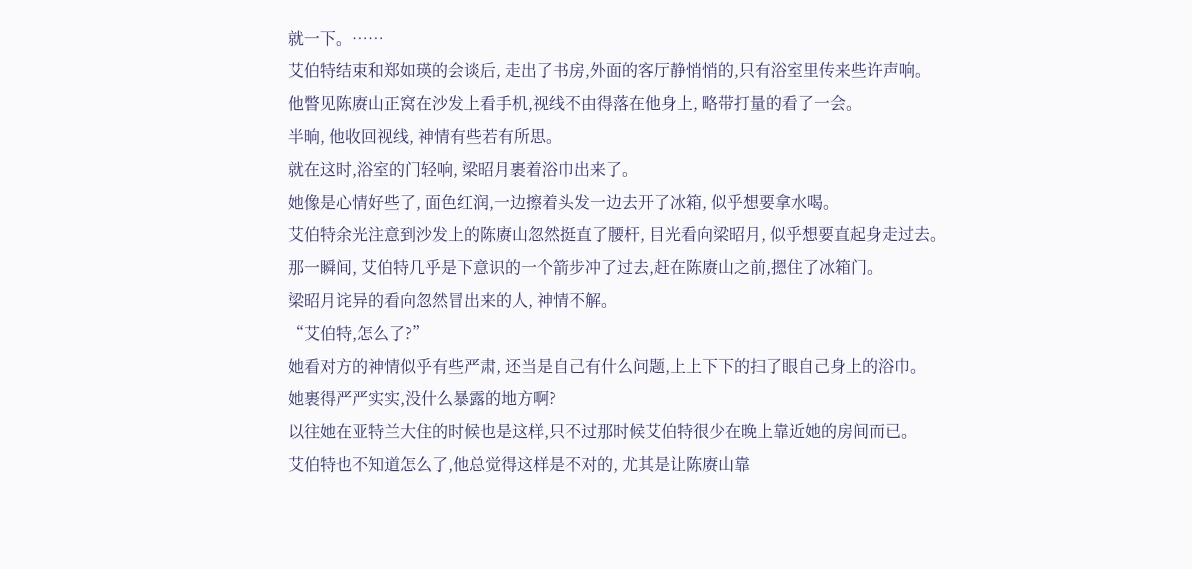就一下。……
艾伯特结束和郑如瑛的会谈后, 走出了书房,外面的客厅静悄悄的,只有浴室里传来些许声响。
他瞥见陈赓山正窝在沙发上看手机,视线不由得落在他身上, 略带打量的看了一会。
半晌, 他收回视线, 神情有些若有所思。
就在这时,浴室的门轻响, 梁昭月裹着浴巾出来了。
她像是心情好些了, 面色红润,一边擦着头发一边去开了冰箱, 似乎想要拿水喝。
艾伯特余光注意到沙发上的陈赓山忽然挺直了腰杆, 目光看向梁昭月, 似乎想要直起身走过去。
那一瞬间, 艾伯特几乎是下意识的一个箭步冲了过去,赶在陈赓山之前,摁住了冰箱门。
梁昭月诧异的看向忽然冒出来的人, 神情不解。
“艾伯特,怎么了?”
她看对方的神情似乎有些严肃, 还当是自己有什么问题,上上下下的扫了眼自己身上的浴巾。
她裹得严严实实,没什么暴露的地方啊?
以往她在亚特兰大住的时候也是这样,只不过那时候艾伯特很少在晚上靠近她的房间而已。
艾伯特也不知道怎么了,他总觉得这样是不对的, 尤其是让陈赓山靠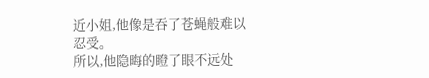近小姐,他像是吞了苍蝇般难以忍受。
所以,他隐晦的瞪了眼不远处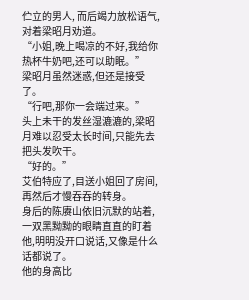伫立的男人, 而后竭力放松语气,对着梁昭月劝道。
“小姐,晚上喝凉的不好,我给你热杯牛奶吧,还可以助眠。”
梁昭月虽然迷惑,但还是接受了。
“行吧,那你一会端过来。”
头上未干的发丝湿漉漉的,梁昭月难以忍受太长时间,只能先去把头发吹干。
“好的。”
艾伯特应了,目送小姐回了房间,再然后才慢吞吞的转身。
身后的陈赓山依旧沉默的站着,一双黑黝黝的眼睛直直的盯着他,明明没开口说话,又像是什么话都说了。
他的身高比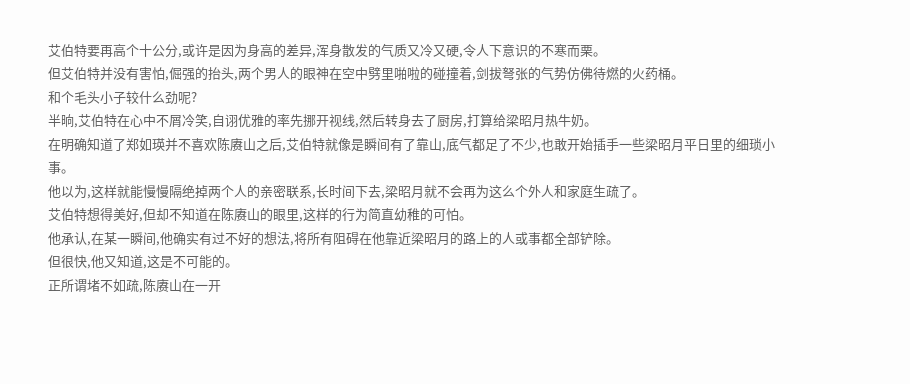艾伯特要再高个十公分,或许是因为身高的差异,浑身散发的气质又冷又硬,令人下意识的不寒而栗。
但艾伯特并没有害怕,倔强的抬头,两个男人的眼神在空中劈里啪啦的碰撞着,剑拔弩张的气势仿佛待燃的火药桶。
和个毛头小子较什么劲呢?
半晌,艾伯特在心中不屑冷笑,自诩优雅的率先挪开视线,然后转身去了厨房,打算给梁昭月热牛奶。
在明确知道了郑如瑛并不喜欢陈赓山之后,艾伯特就像是瞬间有了靠山,底气都足了不少,也敢开始插手一些梁昭月平日里的细琐小事。
他以为,这样就能慢慢隔绝掉两个人的亲密联系,长时间下去,梁昭月就不会再为这么个外人和家庭生疏了。
艾伯特想得美好,但却不知道在陈赓山的眼里,这样的行为简直幼稚的可怕。
他承认,在某一瞬间,他确实有过不好的想法,将所有阻碍在他靠近梁昭月的路上的人或事都全部铲除。
但很快,他又知道,这是不可能的。
正所谓堵不如疏,陈赓山在一开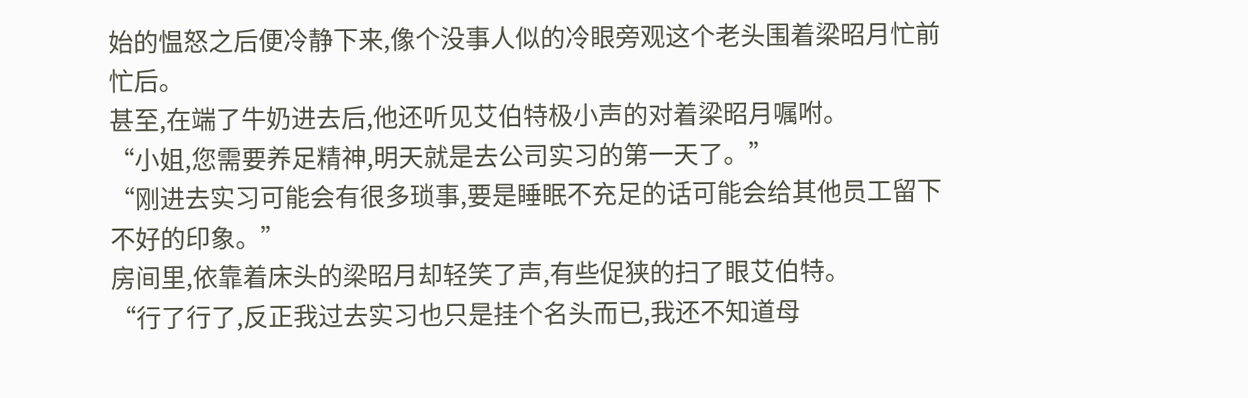始的愠怒之后便冷静下来,像个没事人似的冷眼旁观这个老头围着梁昭月忙前忙后。
甚至,在端了牛奶进去后,他还听见艾伯特极小声的对着梁昭月嘱咐。
“小姐,您需要养足精神,明天就是去公司实习的第一天了。”
“刚进去实习可能会有很多琐事,要是睡眠不充足的话可能会给其他员工留下不好的印象。”
房间里,依靠着床头的梁昭月却轻笑了声,有些促狭的扫了眼艾伯特。
“行了行了,反正我过去实习也只是挂个名头而已,我还不知道母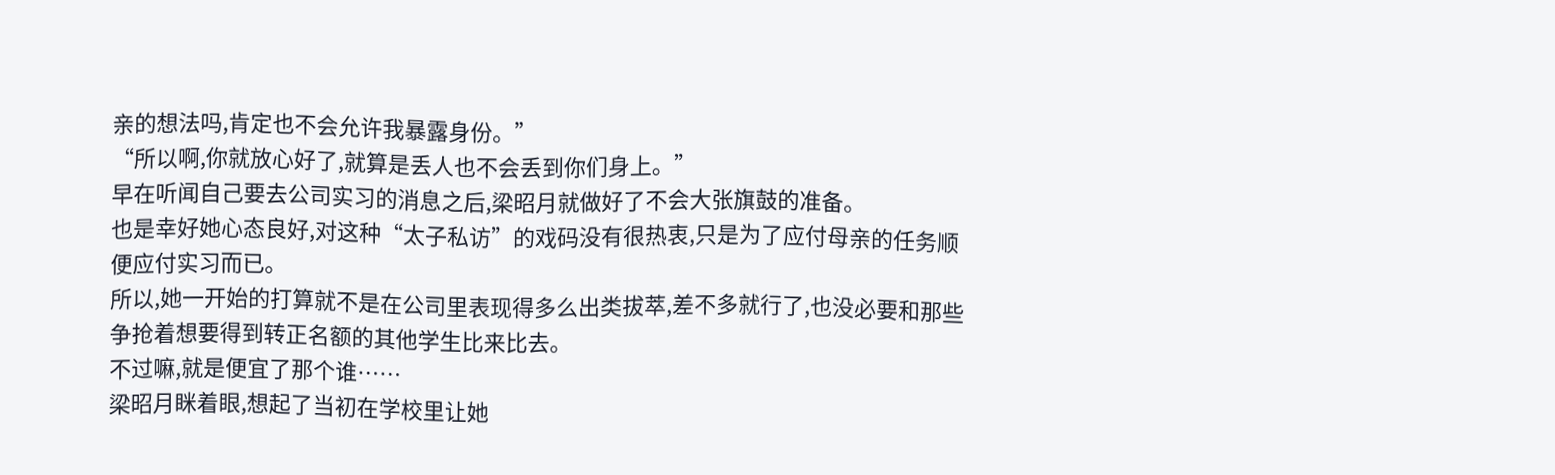亲的想法吗,肯定也不会允许我暴露身份。”
“所以啊,你就放心好了,就算是丢人也不会丢到你们身上。”
早在听闻自己要去公司实习的消息之后,梁昭月就做好了不会大张旗鼓的准备。
也是幸好她心态良好,对这种“太子私访”的戏码没有很热衷,只是为了应付母亲的任务顺便应付实习而已。
所以,她一开始的打算就不是在公司里表现得多么出类拔萃,差不多就行了,也没必要和那些争抢着想要得到转正名额的其他学生比来比去。
不过嘛,就是便宜了那个谁……
梁昭月眯着眼,想起了当初在学校里让她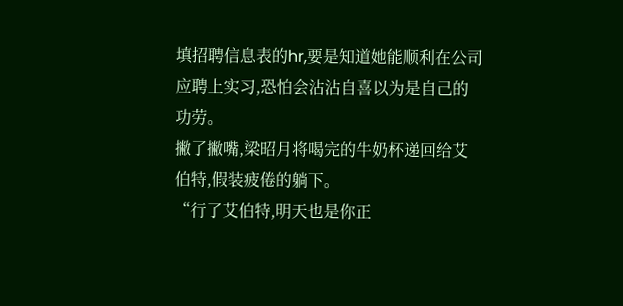填招聘信息表的hr,要是知道她能顺利在公司应聘上实习,恐怕会沾沾自喜以为是自己的功劳。
撇了撇嘴,梁昭月将喝完的牛奶杯递回给艾伯特,假装疲倦的躺下。
“行了艾伯特,明天也是你正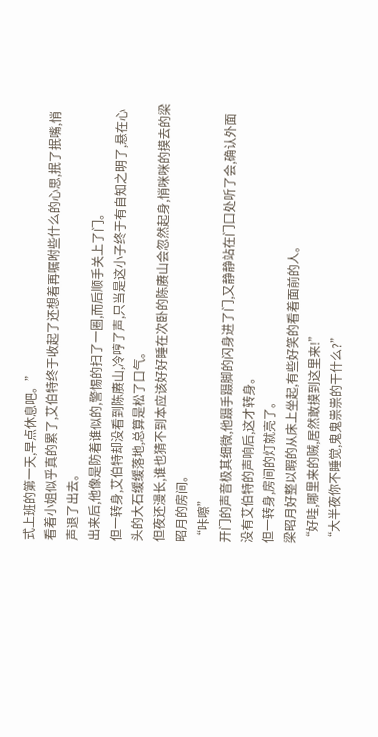式上班的第一天,早点休息吧。”
看着小姐似乎真的累了,艾伯特终于收起了还想着再嘱咐些什么的心思,抿了抿嘴,悄声退了出去。
出来后,他像是防着谁似的,警惕的扫了一圈,而后顺手关上了门。
但一转身,艾伯特却没看到陈赓山,冷哼了声,只当是这小子终于有自知之明了,悬在心头的大石缓缓落地,总算是松了口气。
但夜还漫长,谁也猜不到本应该好好睡在次卧的陈赓山会忽然起身,悄咪咪的摸去的梁昭月的房间。
“咔嚓”
开门的声音极其细微,他蹑手蹑脚的闪身进了门,又静静站在门口处听了会,确认外面没有艾伯特的声响后,这才转身。
但一转身,房间的灯就亮了。
梁昭月好整以暇的从床上坐起,有些好笑的看着面前的人。
“好哇,哪里来的贼,居然敢摸到这里来!”
“大半夜你不睡觉,鬼鬼祟祟的干什么?”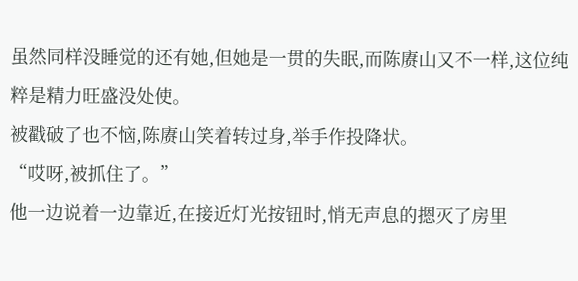虽然同样没睡觉的还有她,但她是一贯的失眠,而陈赓山又不一样,这位纯粹是精力旺盛没处使。
被戳破了也不恼,陈赓山笑着转过身,举手作投降状。
“哎呀,被抓住了。”
他一边说着一边靠近,在接近灯光按钮时,悄无声息的摁灭了房里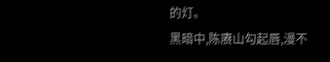的灯。
黑暗中,陈赓山勾起唇,漫不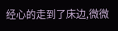经心的走到了床边,微微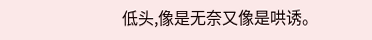低头,像是无奈又像是哄诱。